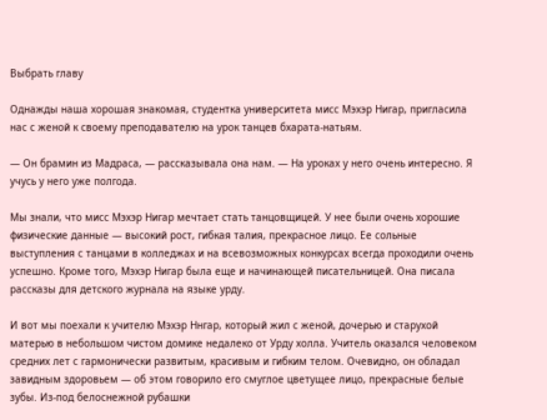Выбрать главу

Однажды наша хорошая знакомая, студентка университета мисс Мэхэр Нигар, пригласила нас с женой к своему преподавателю на урок танцев бхарата-натьям.

— Он брамин из Мадраса, — рассказывала она нам. — На уроках у него очень интересно. Я учусь у него уже полгода.

Мы знали, что мисс Мэхэр Нигар мечтает стать танцовщицей. У нее были очень хорошие физические данные — высокий рост, гибкая талия, прекрасное лицо. Ее сольные выступления с танцами в колледжах и на всевозможных конкурсах всегда проходили очень успешно. Кроме того, Мэхэр Нигар была еще и начинающей писательницей. Она писала рассказы для детского журнала на языке урду.

И вот мы поехали к учителю Мэхэр Ннгар, который жил с женой, дочерью и старухой матерью в небольшом чистом домике недалеко от Урду холла. Учитель оказался человеком средних лет с гармонически развитым, красивым и гибким телом. Очевидно, он обладал завидным здоровьем — об этом говорило его смуглое цветущее лицо, прекрасные белые зубы. Из-под белоснежной рубашки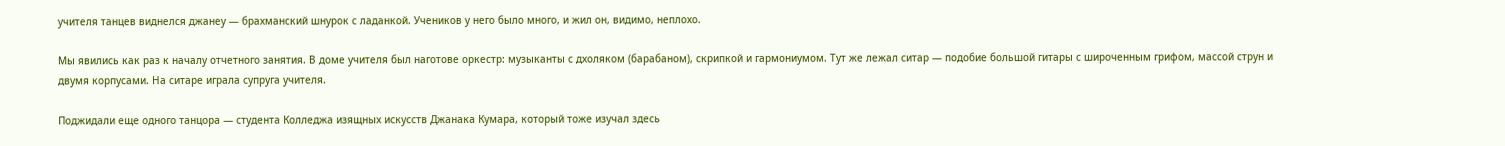учителя танцев виднелся джанеу — брахманский шнурок с ладанкой. Учеников у него было много, и жил он, видимо, неплохо.

Мы явились как раз к началу отчетного занятия. В доме учителя был наготове оркестр: музыканты с дхоляком (барабаном), скрипкой и гармониумом. Тут же лежал ситар — подобие большой гитары с широченным грифом, массой струн и двумя корпусами. На ситаре играла супруга учителя.

Поджидали еще одного танцора — студента Колледжа изящных искусств Джанака Кумара, который тоже изучал здесь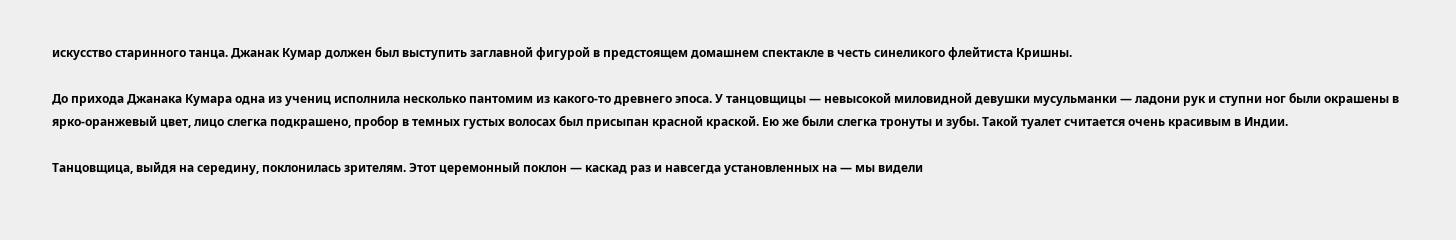искусство старинного танца. Джанак Кумар должен был выступить заглавной фигурой в предстоящем домашнем спектакле в честь синеликого флейтиста Кришны.

До прихода Джанака Кумара одна из учениц исполнила несколько пантомим из какого-то древнего эпоса. У танцовщицы — невысокой миловидной девушки мусульманки — ладони рук и ступни ног были окрашены в ярко-оранжевый цвет, лицо слегка подкрашено, пробор в темных густых волосах был присыпан красной краской. Ею же были слегка тронуты и зубы. Такой туалет считается очень красивым в Индии.

Танцовщица, выйдя на середину, поклонилась зрителям. Этот церемонный поклон — каскад раз и навсегда установленных на — мы видели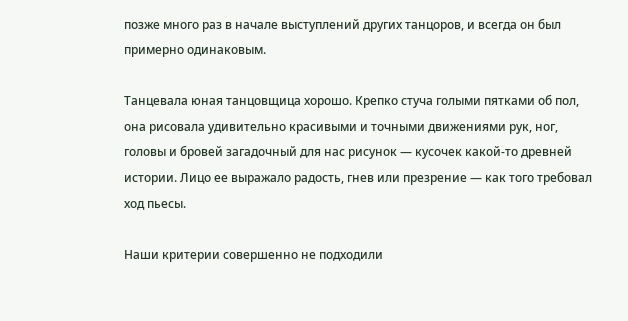позже много раз в начале выступлений других танцоров, и всегда он был примерно одинаковым.

Танцевала юная танцовщица хорошо. Крепко стуча голыми пятками об пол, она рисовала удивительно красивыми и точными движениями рук, ног, головы и бровей загадочный для нас рисунок — кусочек какой-то древней истории. Лицо ее выражало радость, гнев или презрение — как того требовал ход пьесы.

Наши критерии совершенно не подходили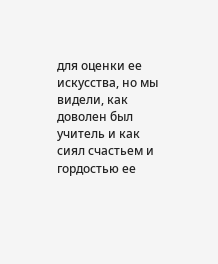для оценки ее искусства, но мы видели, как доволен был учитель и как сиял счастьем и гордостью ее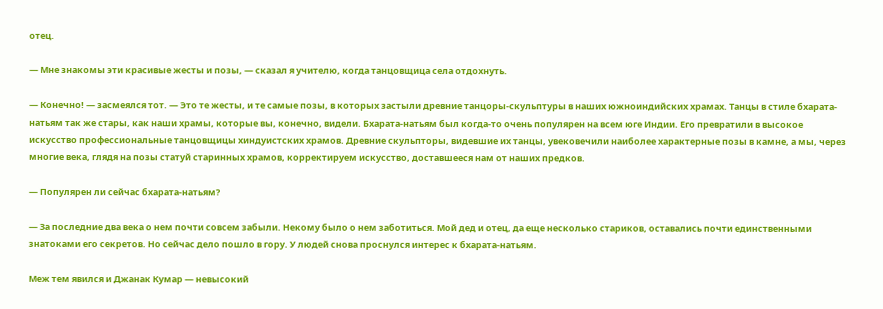отец.

— Мне знакомы эти красивые жесты и позы, — сказал я учителю, когда танцовщица села отдохнуть.

— Конечно! — засмеялся тот. — Это те жесты, и те самые позы, в которых застыли древние танцоры-скульптуры в наших южноиндийских храмах. Танцы в стиле бхарата-натьям так же стары, как наши храмы, которые вы, конечно, видели. Бхарата-натьям был когда-то очень популярен на всем юге Индии. Его превратили в высокое искусство профессиональные танцовщицы хиндуистских храмов. Древние скульпторы, видевшие их танцы, увековечили наиболее характерные позы в камне, а мы, через многие века, глядя на позы статуй старинных храмов, корректируем искусство, доставшееся нам от наших предков.

— Популярен ли сейчас бхарата-натьям?

— За последние два века о нем почти совсем забыли. Некому было о нем заботиться. Мой дед и отец, да еще несколько стариков, оставались почти единственными знатоками его секретов. Но сейчас дело пошло в гору. У людей снова проснулся интерес к бхарата-натьям.

Меж тем явился и Джанак Кумар — невысокий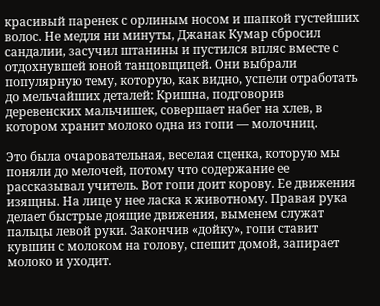красивый паренек с орлиным носом и шапкой густейших волос. Не медля ни минуты, Джанак Кумар сбросил сандалии, засучил штанины и пустился впляс вместе с отдохнувшей юной танцовщицей. Они выбрали популярную тему, которую, как видно, успели отработать до мельчайших деталей: Кришна, подговорив деревенских мальчишек, совершает набег на хлев, в котором хранит молоко одна из гопи — молочниц.

Это была очаровательная, веселая сценка, которую мы поняли до мелочей, потому что содержание ее рассказывал учитель. Вот гопи доит корову. Ее движения изящны. На лице у нее ласка к животному. Правая рука делает быстрые доящие движения, выменем служат пальцы левой руки. Закончив «дойку», гопи ставит кувшин с молоком на голову, спешит домой, запирает молоко и уходит.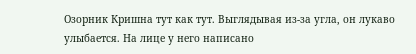Озорник Кришна тут как тут. Выглядывая из-за угла, он лукаво улыбается. На лице у него написано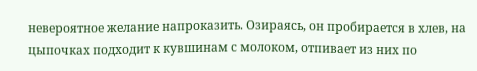невероятное желание напроказить. Озираясь, он пробирается в хлев, на цыпочках подходит к кувшинам с молоком, отпивает из них по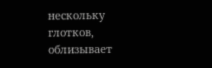нескольку глотков, облизывает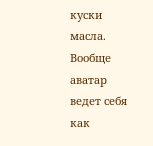куски масла. Вообще аватар ведет себя как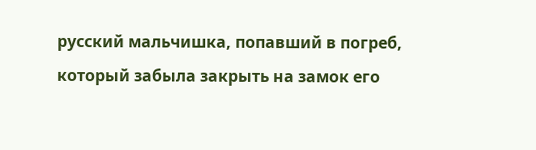русский мальчишка, попавший в погреб, который забыла закрыть на замок его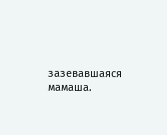зазевавшаяся мамаша.